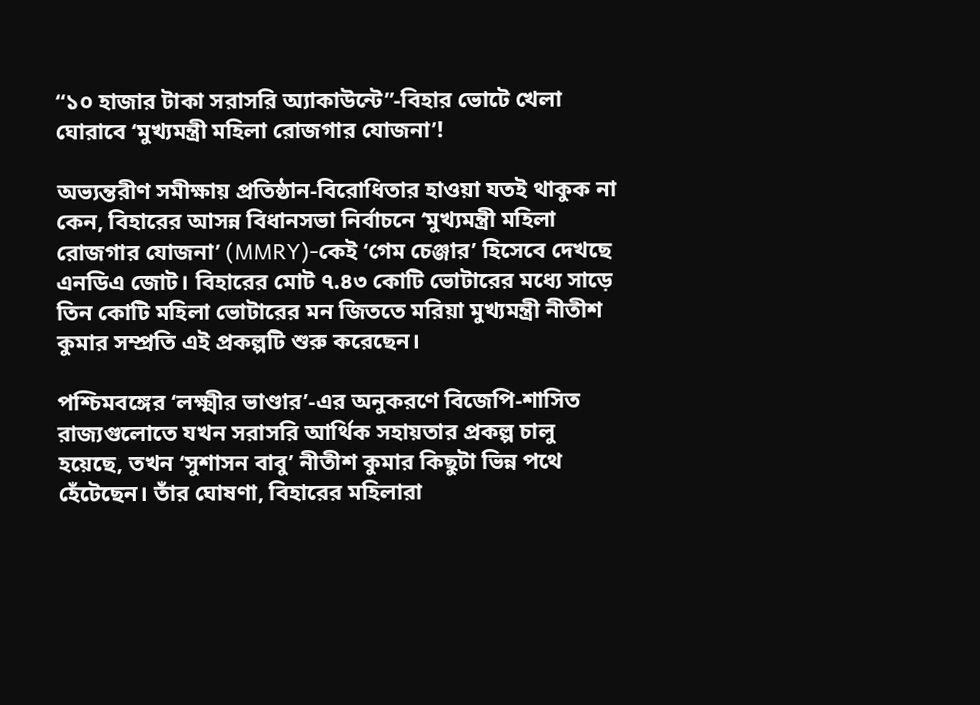“১০ হাজার টাকা সরাসরি অ্যাকাউন্টে”-বিহার ভোটে খেলা ঘোরাবে ‘মুখ্যমন্ত্রী মহিলা রোজগার যোজনা’!

অভ্যন্তরীণ সমীক্ষায় প্রতিষ্ঠান-বিরোধিতার হাওয়া যতই থাকুক না কেন, বিহারের আসন্ন বিধানসভা নির্বাচনে ‘মুখ্যমন্ত্রী মহিলা রোজগার যোজনা’ (MMRY)-কেই ‘গেম চেঞ্জার’ হিসেবে দেখছে এনডিএ জোট। বিহারের মোট ৭.৪৩ কোটি ভোটারের মধ্যে সাড়ে তিন কোটি মহিলা ভোটারের মন জিততে মরিয়া মুখ্যমন্ত্রী নীতীশ কুমার সম্প্রতি এই প্রকল্পটি শুরু করেছেন।

পশ্চিমবঙ্গের ‘লক্ষ্মীর ভাণ্ডার’-এর অনুকরণে বিজেপি-শাসিত রাজ্যগুলোতে যখন সরাসরি আর্থিক সহায়তার প্রকল্প চালু হয়েছে, তখন ‘সুশাসন বাবু’ নীতীশ কুমার কিছুটা ভিন্ন পথে হেঁটেছেন। তাঁর ঘোষণা, বিহারের মহিলারা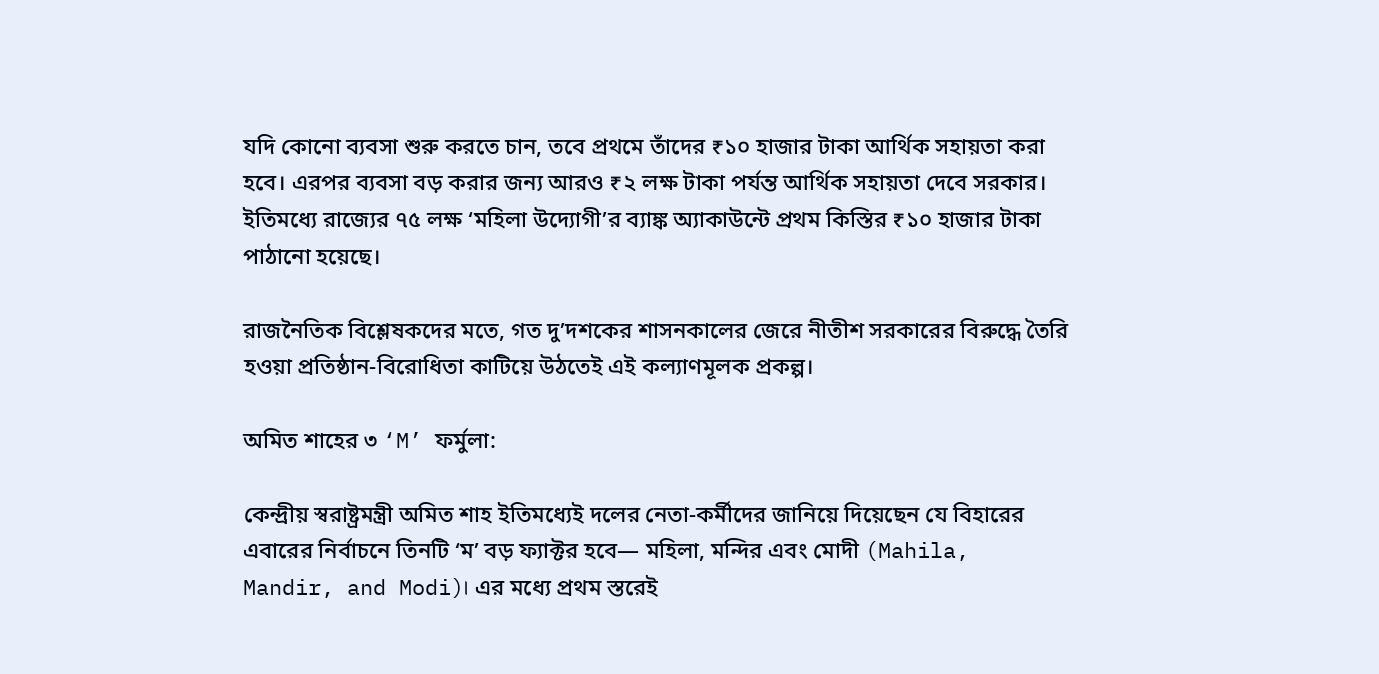যদি কোনো ব্যবসা শুরু করতে চান, তবে প্রথমে তাঁদের ₹১০ হাজার টাকা আর্থিক সহায়তা করা হবে। এরপর ব্যবসা বড় করার জন্য আরও ₹২ লক্ষ টাকা পর্যন্ত আর্থিক সহায়তা দেবে সরকার। ইতিমধ্যে রাজ্যের ৭৫ লক্ষ ‘মহিলা উদ্যোগী’র ব্যাঙ্ক অ্যাকাউন্টে প্রথম কিস্তির ₹১০ হাজার টাকা পাঠানো হয়েছে।

রাজনৈতিক বিশ্লেষকদের মতে, গত দু’দশকের শাসনকালের জেরে নীতীশ সরকারের বিরুদ্ধে তৈরি হওয়া প্রতিষ্ঠান-বিরোধিতা কাটিয়ে উঠতেই এই কল্যাণমূলক প্রকল্প।

অমিত শাহের ৩ ‘M’ ফর্মুলা:

কেন্দ্রীয় স্বরাষ্ট্রমন্ত্রী অমিত শাহ ইতিমধ্যেই দলের নেতা-কর্মীদের জানিয়ে দিয়েছেন যে বিহারের এবারের নির্বাচনে তিনটি ‘ম’ বড় ফ্যাক্টর হবে— মহিলা, মন্দির এবং মোদী (Mahila, Mandir, and Modi)। এর মধ্যে প্রথম স্তরেই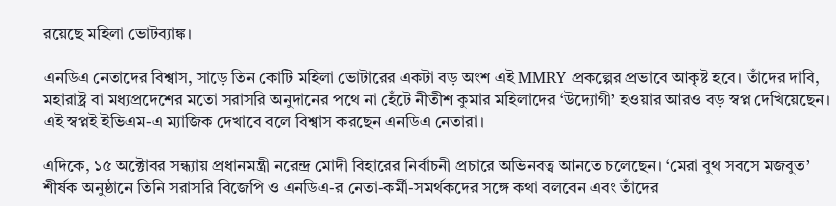রয়েছে মহিলা ভোটব্যাঙ্ক।

এনডিএ নেতাদের বিশ্বাস, সাড়ে তিন কোটি মহিলা ভোটারের একটা বড় অংশ এই MMRY প্রকল্পের প্রভাবে আকৃষ্ট হবে। তাঁদের দাবি, মহারাষ্ট্র বা মধ্যপ্রদেশের মতো সরাসরি অনুদানের পথে না হেঁটে নীতীশ কুমার মহিলাদের ‘উদ্যোগী’ হওয়ার আরও বড় স্বপ্ন দেখিয়েছেন। এই স্বপ্নই ইভিএম-এ ম্যাজিক দেখাবে বলে বিশ্বাস করছেন এনডিএ নেতারা।

এদিকে, ১৫ অক্টোবর সন্ধ্যায় প্রধানমন্ত্রী নরেন্দ্র মোদী বিহারের নির্বাচনী প্রচারে অভিনবত্ব আনতে চলেছেন। ‘মেরা বুথ সবসে মজবুত’ শীর্ষক অনুষ্ঠানে তিনি সরাসরি বিজেপি ও এনডিএ-র নেতা-কর্মী-সমর্থকদের সঙ্গে কথা বলবেন এবং তাঁদের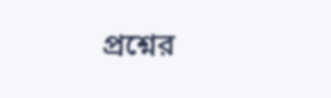প্রশ্নের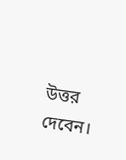উত্তর দেবেন।